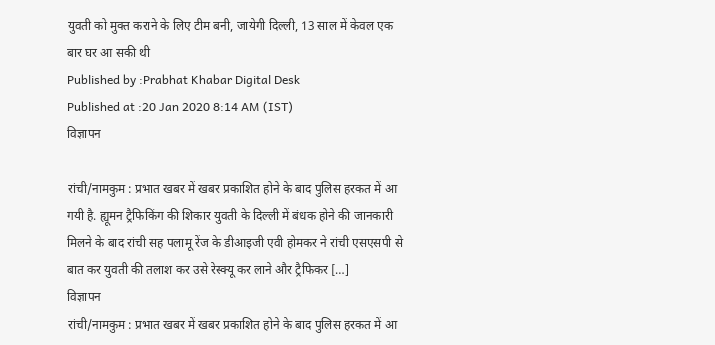युवती को मुक्त कराने के लिए टीम बनी, जायेगी दिल्ली, 13 साल में केवल एक बार घर आ सकी थी
Published by :Prabhat Khabar Digital Desk
Published at :20 Jan 2020 8:14 AM (IST)
विज्ञापन

रांची/नामकुम : प्रभात खबर में खबर प्रकाशित होने के बाद पुलिस हरकत में आ गयी है. ह्यूमन ट्रैफिकिंग की शिकार युवती के दिल्ली में बंधक होने की जानकारी मिलने के बाद रांची सह पलामू रेंज के डीआइजी एवी होमकर ने रांची एसएसपी से बात कर युवती की तलाश कर उसे रेस्क्यू कर लाने और ट्रैफिकर […]
विज्ञापन
रांची/नामकुम : प्रभात खबर में खबर प्रकाशित होने के बाद पुलिस हरकत में आ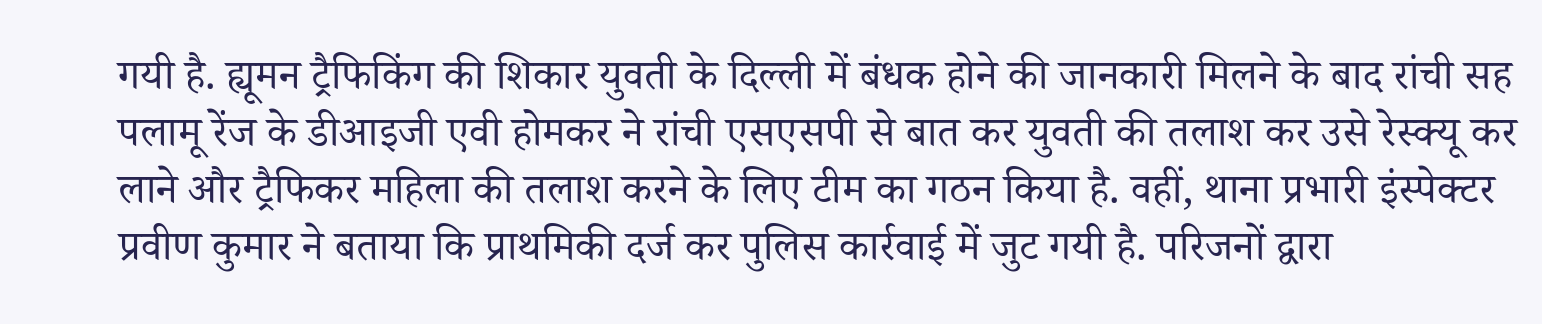गयी है. ह्यूमन ट्रैफिकिंग की शिकार युवती के दिल्ली में बंधक होने की जानकारी मिलने के बाद रांची सह पलामू रेंज के डीआइजी एवी होमकर ने रांची एसएसपी से बात कर युवती की तलाश कर उसे रेस्क्यू कर लाने और ट्रैफिकर महिला की तलाश करने के लिए टीम का गठन किया है. वहीं, थाना प्रभारी इंस्पेक्टर प्रवीण कुमार ने बताया कि प्राथमिकी दर्ज कर पुलिस कार्रवाई में जुट गयी है. परिजनों द्वारा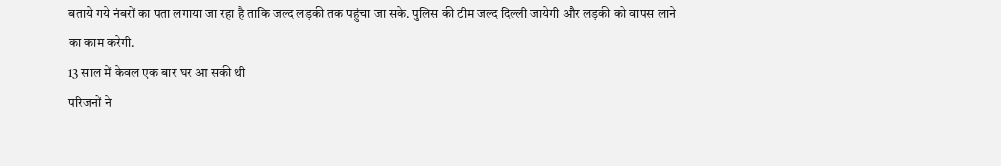बताये गये नंबरों का पता लगाया जा रहा है ताकि जल्द लड़की तक पहुंचा जा सके. पुलिस की टीम जल्द दिल्ली जायेगी और लड़की को वापस लाने का काम करेगी.
13 साल में केवल एक बार घर आ सकी थी
परिजनों ने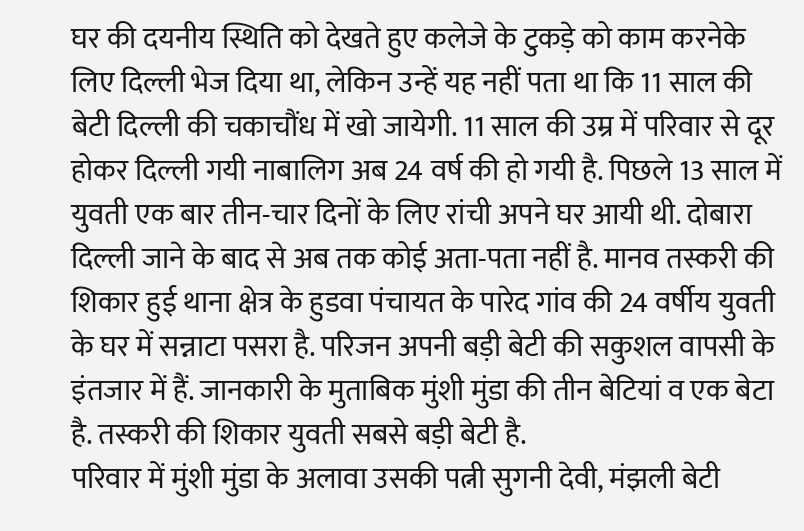घर की दयनीय स्थिति को देखते हुए कलेजे के टुकड़े को काम करनेके लिए दिल्ली भेज दिया था, लेकिन उन्हें यह नहीं पता था कि 11 साल की बेटी दिल्ली की चकाचौंध में खो जायेगी. 11 साल की उम्र में परिवार से दूर होकर दिल्ली गयी नाबालिग अब 24 वर्ष की हो गयी है. पिछले 13 साल में युवती एक बार तीन-चार दिनों के लिए रांची अपने घर आयी थी. दोबारा दिल्ली जाने के बाद से अब तक कोई अता-पता नहीं है. मानव तस्करी की शिकार हुई थाना क्षेत्र के हुडवा पंचायत के पारेद गांव की 24 वर्षीय युवती के घर में सन्नाटा पसरा है. परिजन अपनी बड़ी बेटी की सकुशल वापसी के इंतजार में हैं. जानकारी के मुताबिक मुंशी मुंडा की तीन बेटियां व एक बेटा है. तस्करी की शिकार युवती सबसे बड़ी बेटी है.
परिवार में मुंशी मुंडा के अलावा उसकी पत्नी सुगनी देवी, मंझली बेटी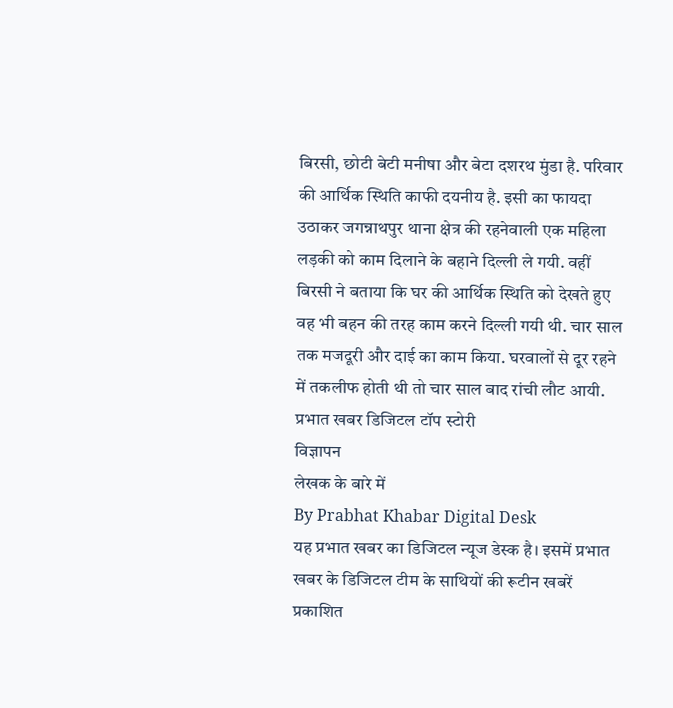बिरसी, छोटी बेटी मनीषा और बेटा दशरथ मुंडा है. परिवार की आर्थिक स्थिति काफी दयनीय है. इसी का फायदा उठाकर जगन्नाथपुर थाना क्षेत्र की रहनेवाली एक महिला लड़की को काम दिलाने के बहाने दिल्ली ले गयी. वहीं बिरसी ने बताया कि घर की आर्थिक स्थिति को देखते हुए वह भी बहन की तरह काम करने दिल्ली गयी थी. चार साल तक मजदूरी और दाई का काम किया. घरवालों से दूर रहने में तकलीफ होती थी तो चार साल बाद रांची लौट आयी.
प्रभात खबर डिजिटल टॉप स्टोरी
विज्ञापन
लेखक के बारे में
By Prabhat Khabar Digital Desk
यह प्रभात खबर का डिजिटल न्यूज डेस्क है। इसमें प्रभात खबर के डिजिटल टीम के साथियों की रूटीन खबरें प्रकाशित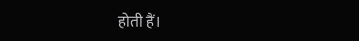होती हैं।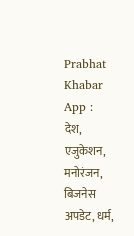Prabhat Khabar App :
देश, एजुकेशन, मनोरंजन, बिजनेस अपडेट, धर्म,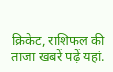क्रिकेट, राशिफल की ताजा खबरें पढ़ें यहां.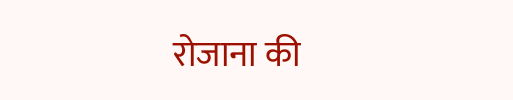रोजाना की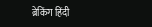ब्रेकिंग हिंदी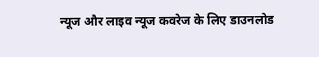न्यूज और लाइव न्यूज कवरेज के लिए डाउनलोड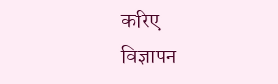करिए
विज्ञापन